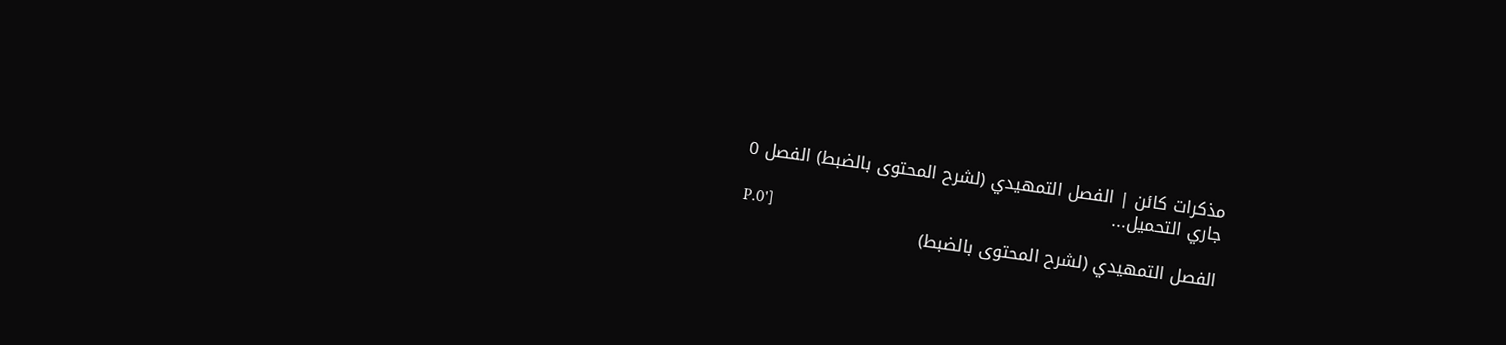مذكرات كائن | الفصل التمهيدي (لشرح المحتوى بالضبط) الفصل 0
جاري التحميل...
P.0']
الفصل التمهيدي (لشرح المحتوى بالضبط)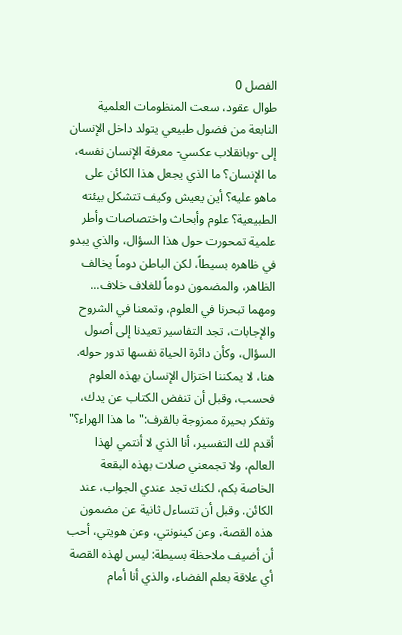الفصل 0
طوال عقود، سعت المنظومات العلمية النابعة من فضول طبيعي يتولد داخل الإنسان إلى -وبانقلاب عكسي- معرفة الإنسان نفسه، ما الإنسان؟ ما الذي يجعل هذا الكائن على ماهو عليه؟ أين يعيش وكيف تتشكل بيئته الطبيعية؟ علوم وأبحاث واختصاصات وأطر علمية تمحورت حول هذا السؤال، والذي يبدو في ظاهره بسيطاً، لكن الباطن دوماً يخالف الظاهر، والمضمون دوماً للغلاف خلاف... ومهما تبحرنا في العلوم، وتمعنا في الشروح والإجابات، تجد التفاسير تعيدنا إلى أصول السؤال، وكأن دائرة الحياة نفسها تدور حوله. هنا، لا يمكننا اختزال الإنسان بهذه العلوم فحسب، وقبل أن تنفض الكتاب عن يدك، وتفكر بحيرة ممزوجة بالقرف:"ما هذا الهراء؟" أقدم لك التفسير، أنا الذي لا أنتمي لهذا العالم، ولا تجمعني صلات بهذه البقعة الخاصة بكم، لكنك تجد عندي الجواب، عند الكائن. وقبل أن تتساءل ثانية عن مضمون هذه القصة، وعن كينونتي، وعن هويتي، أحب أن أضيف ملاحظة بسيطة: ليس لهذه القصة أي علاقة بعلم الفضاء، والذي أنا أمام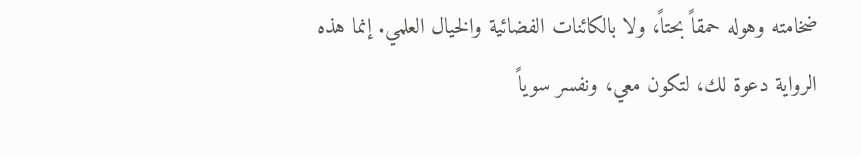ضخامته وهوله حمقاً بحتاً، ولا بالكائنات الفضائية والخيال العلمي. إنما هذه الرواية دعوة لك، لتكون معي، ونفسر سوياً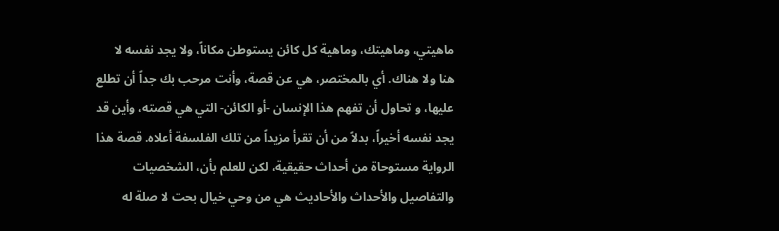ماهيتي، وماهيتك، وماهية كل كائن يستوطن مكاناً، ولا يجد نفسه لا هنا ولا هناك. أي بالمختصر، هي عن قصة، وأنت مرحب بك جداً أن تطلع عليها، و تحاول أن تفهم هذا الإنسان -أو الكائن- التي هي قصته، وأين قد يجد نفسه أخيراً، بدلاً من أن تقرأ مزيداً من تلك الفلسفة أعلاه. قصة هذا الرواية مستوحاة من أحداث حقيقية، لكن للعلم بأن، الشخصيات والتفاصيل والأحداث والأحاديث هي من وحي خيال بحت لا صلة له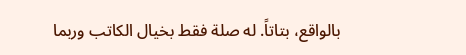بالواقع، بتاتاً. له صلة فقط بخيال الكاتب وربما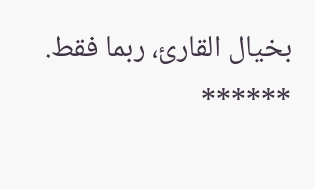بخيال القارئ، ربما فقط. ******